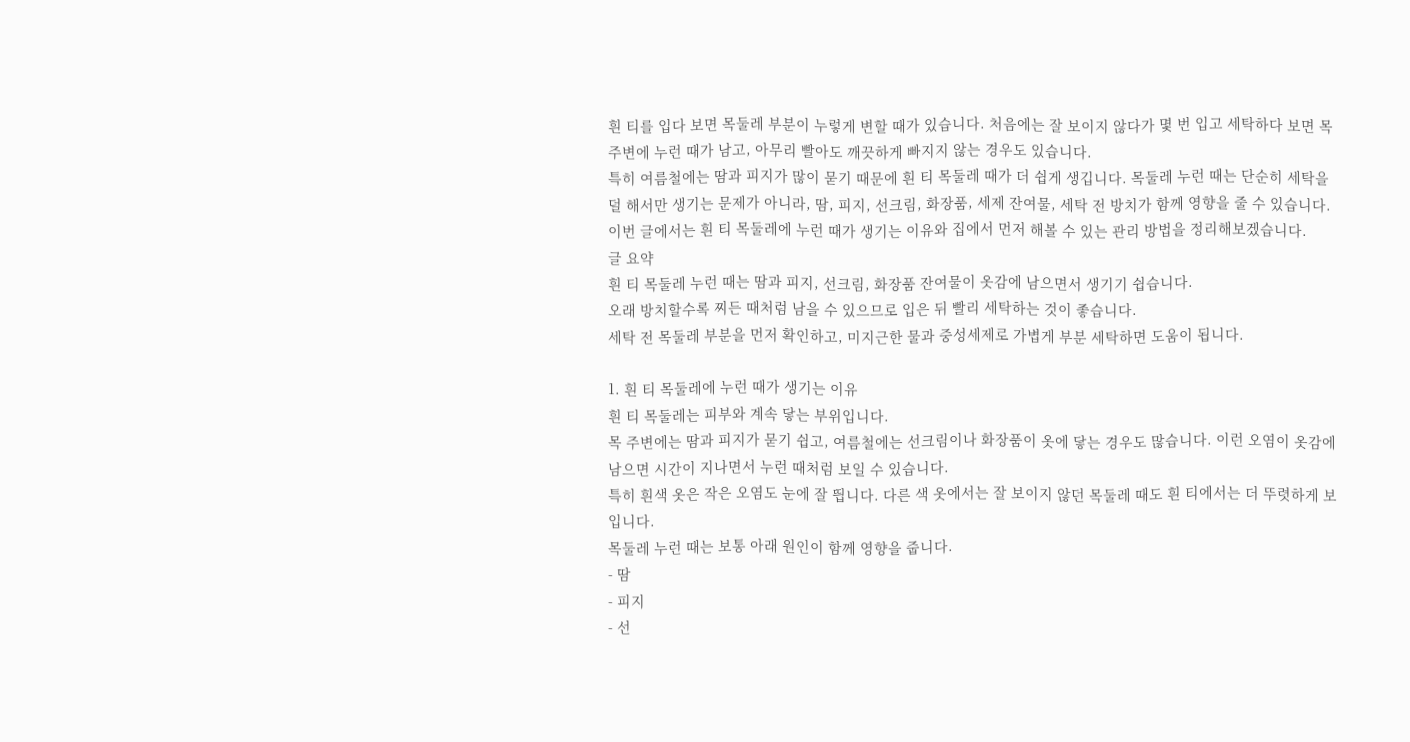흰 티를 입다 보면 목둘레 부분이 누렇게 변할 때가 있습니다. 처음에는 잘 보이지 않다가 몇 번 입고 세탁하다 보면 목 주변에 누런 때가 남고, 아무리 빨아도 깨끗하게 빠지지 않는 경우도 있습니다.
특히 여름철에는 땀과 피지가 많이 묻기 때문에 흰 티 목둘레 때가 더 쉽게 생깁니다. 목둘레 누런 때는 단순히 세탁을 덜 해서만 생기는 문제가 아니라, 땀, 피지, 선크림, 화장품, 세제 잔여물, 세탁 전 방치가 함께 영향을 줄 수 있습니다.
이번 글에서는 흰 티 목둘레에 누런 때가 생기는 이유와 집에서 먼저 해볼 수 있는 관리 방법을 정리해보겠습니다.
글 요약
흰 티 목둘레 누런 때는 땀과 피지, 선크림, 화장품 잔여물이 옷감에 남으면서 생기기 쉽습니다.
오래 방치할수록 찌든 때처럼 남을 수 있으므로 입은 뒤 빨리 세탁하는 것이 좋습니다.
세탁 전 목둘레 부분을 먼저 확인하고, 미지근한 물과 중성세제로 가볍게 부분 세탁하면 도움이 됩니다.

1. 흰 티 목둘레에 누런 때가 생기는 이유
흰 티 목둘레는 피부와 계속 닿는 부위입니다.
목 주변에는 땀과 피지가 묻기 쉽고, 여름철에는 선크림이나 화장품이 옷에 닿는 경우도 많습니다. 이런 오염이 옷감에 남으면 시간이 지나면서 누런 때처럼 보일 수 있습니다.
특히 흰색 옷은 작은 오염도 눈에 잘 띕니다. 다른 색 옷에서는 잘 보이지 않던 목둘레 때도 흰 티에서는 더 뚜렷하게 보입니다.
목둘레 누런 때는 보통 아래 원인이 함께 영향을 줍니다.
- 땀
- 피지
- 선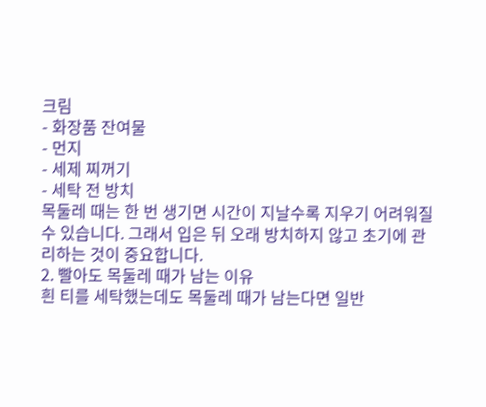크림
- 화장품 잔여물
- 먼지
- 세제 찌꺼기
- 세탁 전 방치
목둘레 때는 한 번 생기면 시간이 지날수록 지우기 어려워질 수 있습니다. 그래서 입은 뒤 오래 방치하지 않고 초기에 관리하는 것이 중요합니다.
2. 빨아도 목둘레 때가 남는 이유
흰 티를 세탁했는데도 목둘레 때가 남는다면 일반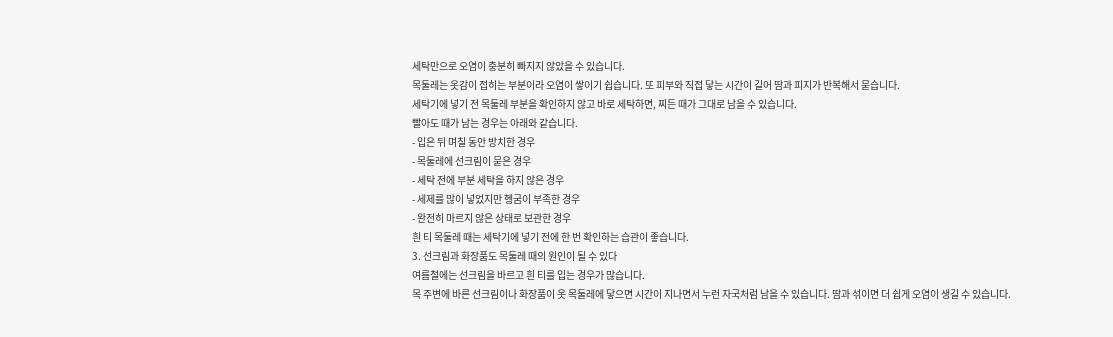세탁만으로 오염이 충분히 빠지지 않았을 수 있습니다.
목둘레는 옷감이 접히는 부분이라 오염이 쌓이기 쉽습니다. 또 피부와 직접 닿는 시간이 길어 땀과 피지가 반복해서 묻습니다.
세탁기에 넣기 전 목둘레 부분을 확인하지 않고 바로 세탁하면, 찌든 때가 그대로 남을 수 있습니다.
빨아도 때가 남는 경우는 아래와 같습니다.
- 입은 뒤 며칠 동안 방치한 경우
- 목둘레에 선크림이 묻은 경우
- 세탁 전에 부분 세탁을 하지 않은 경우
- 세제를 많이 넣었지만 헹굼이 부족한 경우
- 완전히 마르지 않은 상태로 보관한 경우
흰 티 목둘레 때는 세탁기에 넣기 전에 한 번 확인하는 습관이 좋습니다.
3. 선크림과 화장품도 목둘레 때의 원인이 될 수 있다
여름철에는 선크림을 바르고 흰 티를 입는 경우가 많습니다.
목 주변에 바른 선크림이나 화장품이 옷 목둘레에 닿으면 시간이 지나면서 누런 자국처럼 남을 수 있습니다. 땀과 섞이면 더 쉽게 오염이 생길 수 있습니다.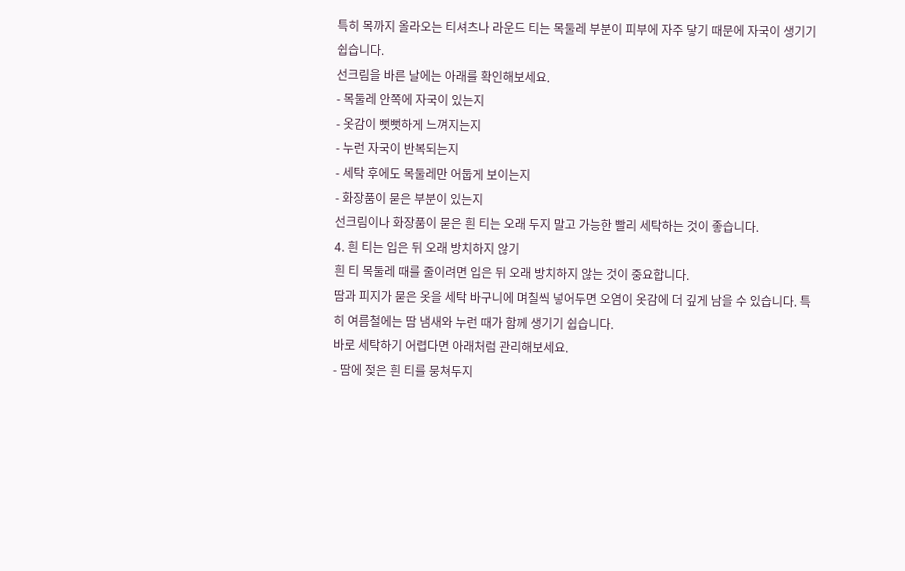특히 목까지 올라오는 티셔츠나 라운드 티는 목둘레 부분이 피부에 자주 닿기 때문에 자국이 생기기 쉽습니다.
선크림을 바른 날에는 아래를 확인해보세요.
- 목둘레 안쪽에 자국이 있는지
- 옷감이 뻣뻣하게 느껴지는지
- 누런 자국이 반복되는지
- 세탁 후에도 목둘레만 어둡게 보이는지
- 화장품이 묻은 부분이 있는지
선크림이나 화장품이 묻은 흰 티는 오래 두지 말고 가능한 빨리 세탁하는 것이 좋습니다.
4. 흰 티는 입은 뒤 오래 방치하지 않기
흰 티 목둘레 때를 줄이려면 입은 뒤 오래 방치하지 않는 것이 중요합니다.
땀과 피지가 묻은 옷을 세탁 바구니에 며칠씩 넣어두면 오염이 옷감에 더 깊게 남을 수 있습니다. 특히 여름철에는 땀 냄새와 누런 때가 함께 생기기 쉽습니다.
바로 세탁하기 어렵다면 아래처럼 관리해보세요.
- 땀에 젖은 흰 티를 뭉쳐두지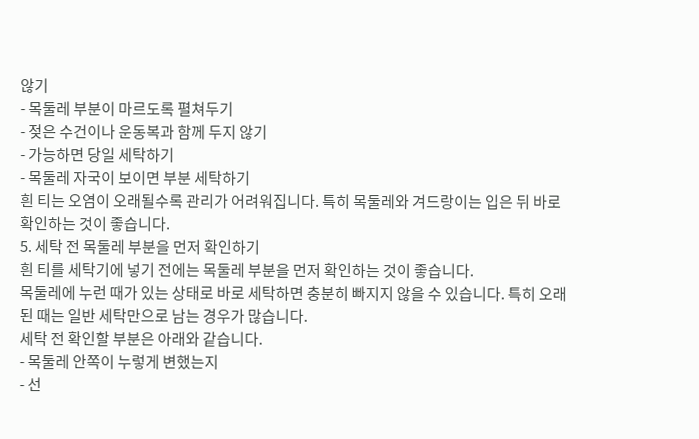않기
- 목둘레 부분이 마르도록 펼쳐두기
- 젖은 수건이나 운동복과 함께 두지 않기
- 가능하면 당일 세탁하기
- 목둘레 자국이 보이면 부분 세탁하기
흰 티는 오염이 오래될수록 관리가 어려워집니다. 특히 목둘레와 겨드랑이는 입은 뒤 바로 확인하는 것이 좋습니다.
5. 세탁 전 목둘레 부분을 먼저 확인하기
흰 티를 세탁기에 넣기 전에는 목둘레 부분을 먼저 확인하는 것이 좋습니다.
목둘레에 누런 때가 있는 상태로 바로 세탁하면 충분히 빠지지 않을 수 있습니다. 특히 오래된 때는 일반 세탁만으로 남는 경우가 많습니다.
세탁 전 확인할 부분은 아래와 같습니다.
- 목둘레 안쪽이 누렇게 변했는지
- 선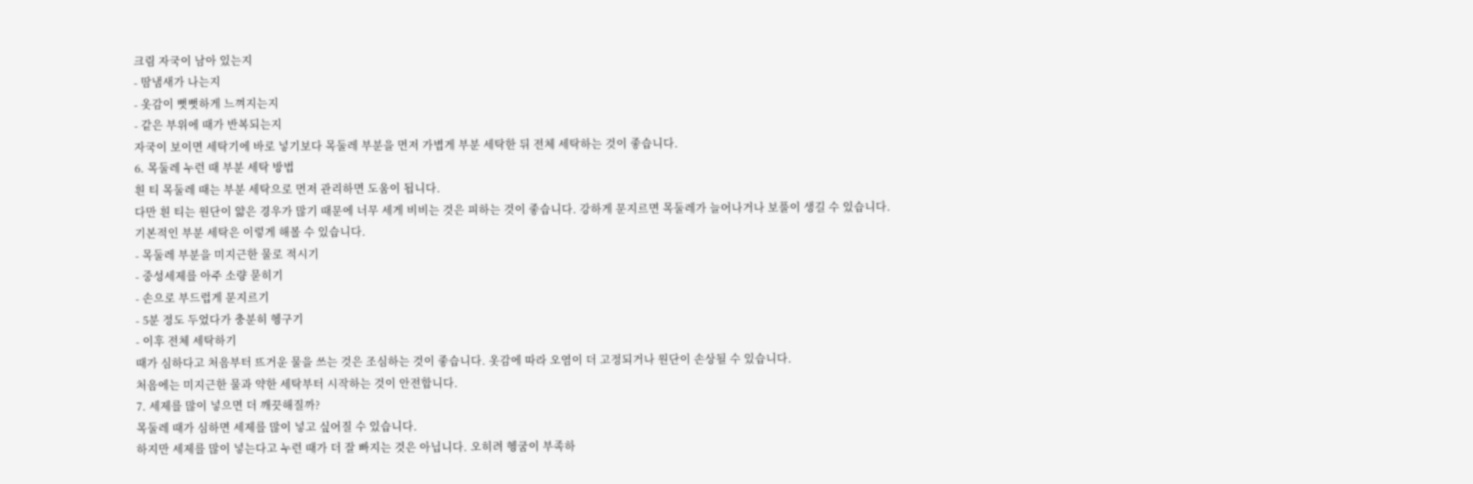크림 자국이 남아 있는지
- 땀냄새가 나는지
- 옷감이 뻣뻣하게 느껴지는지
- 같은 부위에 때가 반복되는지
자국이 보이면 세탁기에 바로 넣기보다 목둘레 부분을 먼저 가볍게 부분 세탁한 뒤 전체 세탁하는 것이 좋습니다.
6. 목둘레 누런 때 부분 세탁 방법
흰 티 목둘레 때는 부분 세탁으로 먼저 관리하면 도움이 됩니다.
다만 흰 티는 원단이 얇은 경우가 많기 때문에 너무 세게 비비는 것은 피하는 것이 좋습니다. 강하게 문지르면 목둘레가 늘어나거나 보풀이 생길 수 있습니다.
기본적인 부분 세탁은 이렇게 해볼 수 있습니다.
- 목둘레 부분을 미지근한 물로 적시기
- 중성세제를 아주 소량 묻히기
- 손으로 부드럽게 문지르기
- 5분 정도 두었다가 충분히 헹구기
- 이후 전체 세탁하기
때가 심하다고 처음부터 뜨거운 물을 쓰는 것은 조심하는 것이 좋습니다. 옷감에 따라 오염이 더 고정되거나 원단이 손상될 수 있습니다.
처음에는 미지근한 물과 약한 세탁부터 시작하는 것이 안전합니다.
7. 세제를 많이 넣으면 더 깨끗해질까?
목둘레 때가 심하면 세제를 많이 넣고 싶어질 수 있습니다.
하지만 세제를 많이 넣는다고 누런 때가 더 잘 빠지는 것은 아닙니다. 오히려 헹굼이 부족하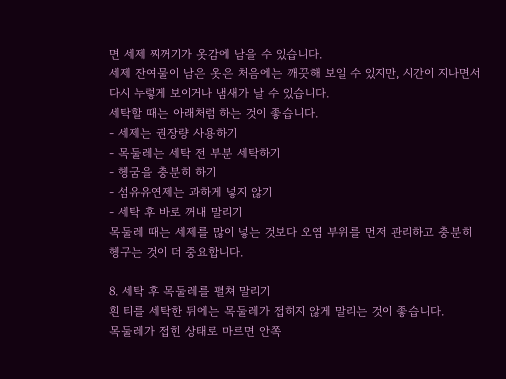면 세제 찌꺼기가 옷감에 남을 수 있습니다.
세제 잔여물이 남은 옷은 처음에는 깨끗해 보일 수 있지만, 시간이 지나면서 다시 누렇게 보이거나 냄새가 날 수 있습니다.
세탁할 때는 아래처럼 하는 것이 좋습니다.
- 세제는 권장량 사용하기
- 목둘레는 세탁 전 부분 세탁하기
- 헹굼을 충분히 하기
- 섬유유연제는 과하게 넣지 않기
- 세탁 후 바로 꺼내 말리기
목둘레 때는 세제를 많이 넣는 것보다 오염 부위를 먼저 관리하고 충분히 헹구는 것이 더 중요합니다.

8. 세탁 후 목둘레를 펼쳐 말리기
흰 티를 세탁한 뒤에는 목둘레가 접히지 않게 말리는 것이 좋습니다.
목둘레가 접힌 상태로 마르면 안쪽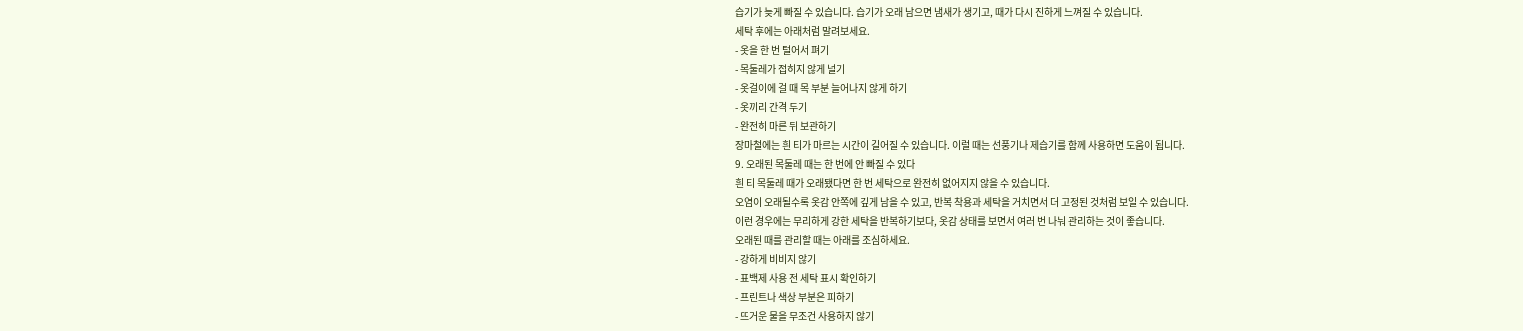습기가 늦게 빠질 수 있습니다. 습기가 오래 남으면 냄새가 생기고, 때가 다시 진하게 느껴질 수 있습니다.
세탁 후에는 아래처럼 말려보세요.
- 옷을 한 번 털어서 펴기
- 목둘레가 접히지 않게 널기
- 옷걸이에 걸 때 목 부분 늘어나지 않게 하기
- 옷끼리 간격 두기
- 완전히 마른 뒤 보관하기
장마철에는 흰 티가 마르는 시간이 길어질 수 있습니다. 이럴 때는 선풍기나 제습기를 함께 사용하면 도움이 됩니다.
9. 오래된 목둘레 때는 한 번에 안 빠질 수 있다
흰 티 목둘레 때가 오래됐다면 한 번 세탁으로 완전히 없어지지 않을 수 있습니다.
오염이 오래될수록 옷감 안쪽에 깊게 남을 수 있고, 반복 착용과 세탁을 거치면서 더 고정된 것처럼 보일 수 있습니다.
이런 경우에는 무리하게 강한 세탁을 반복하기보다, 옷감 상태를 보면서 여러 번 나눠 관리하는 것이 좋습니다.
오래된 때를 관리할 때는 아래를 조심하세요.
- 강하게 비비지 않기
- 표백제 사용 전 세탁 표시 확인하기
- 프린트나 색상 부분은 피하기
- 뜨거운 물을 무조건 사용하지 않기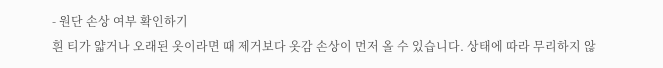- 원단 손상 여부 확인하기
흰 티가 얇거나 오래된 옷이라면 때 제거보다 옷감 손상이 먼저 올 수 있습니다. 상태에 따라 무리하지 않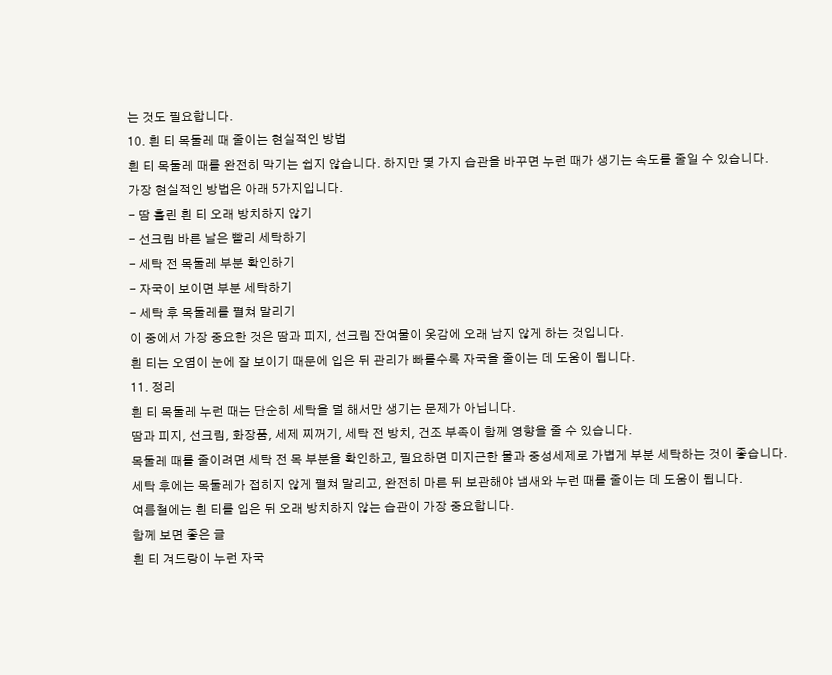는 것도 필요합니다.
10. 흰 티 목둘레 때 줄이는 현실적인 방법
흰 티 목둘레 때를 완전히 막기는 쉽지 않습니다. 하지만 몇 가지 습관을 바꾸면 누런 때가 생기는 속도를 줄일 수 있습니다.
가장 현실적인 방법은 아래 5가지입니다.
- 땀 흘린 흰 티 오래 방치하지 않기
- 선크림 바른 날은 빨리 세탁하기
- 세탁 전 목둘레 부분 확인하기
- 자국이 보이면 부분 세탁하기
- 세탁 후 목둘레를 펼쳐 말리기
이 중에서 가장 중요한 것은 땀과 피지, 선크림 잔여물이 옷감에 오래 남지 않게 하는 것입니다.
흰 티는 오염이 눈에 잘 보이기 때문에 입은 뒤 관리가 빠를수록 자국을 줄이는 데 도움이 됩니다.
11. 정리
흰 티 목둘레 누런 때는 단순히 세탁을 덜 해서만 생기는 문제가 아닙니다.
땀과 피지, 선크림, 화장품, 세제 찌꺼기, 세탁 전 방치, 건조 부족이 함께 영향을 줄 수 있습니다.
목둘레 때를 줄이려면 세탁 전 목 부분을 확인하고, 필요하면 미지근한 물과 중성세제로 가볍게 부분 세탁하는 것이 좋습니다.
세탁 후에는 목둘레가 접히지 않게 펼쳐 말리고, 완전히 마른 뒤 보관해야 냄새와 누런 때를 줄이는 데 도움이 됩니다.
여름철에는 흰 티를 입은 뒤 오래 방치하지 않는 습관이 가장 중요합니다.
함께 보면 좋은 글
흰 티 겨드랑이 누런 자국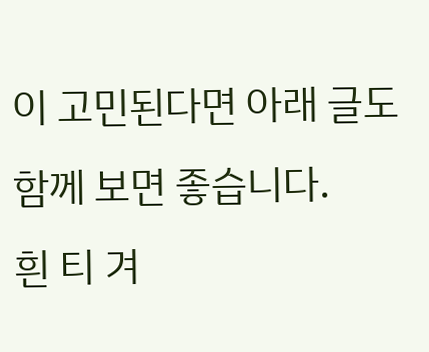이 고민된다면 아래 글도 함께 보면 좋습니다.
흰 티 겨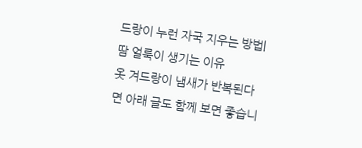드랑이 누런 자국 지우는 방법|땀 얼룩이 생기는 이유
옷 겨드랑이 냄새가 반복된다면 아래 글도 함께 보면 좋습니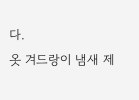다.
옷 겨드랑이 냄새 제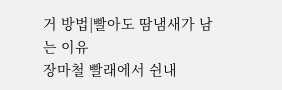거 방법|빨아도 땀냄새가 남는 이유
장마철 빨래에서 쉰내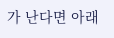가 난다면 아래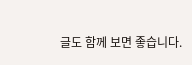글도 함께 보면 좋습니다.